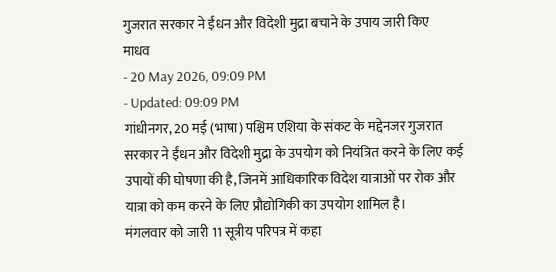गुजरात सरकार ने ईंधन और विदेशी मुद्रा बचाने के उपाय जारी किए
माधव
- 20 May 2026, 09:09 PM
- Updated: 09:09 PM
गांधीनगर, 20 मई (भाषा) पश्चिम एशिया के संकट के मद्देनजर गुजरात सरकार ने ईंधन और विदेशी मुद्रा के उपयोग को नियंत्रित करने के लिए कई उपायों की घोषणा की है, जिनमें आधिकारिक विदेश यात्राओं पर रोक और यात्रा को कम करने के लिए प्रौद्योगिकी का उपयोग शामिल है।
मंगलवार को जारी 11 सूत्रीय परिपत्र में कहा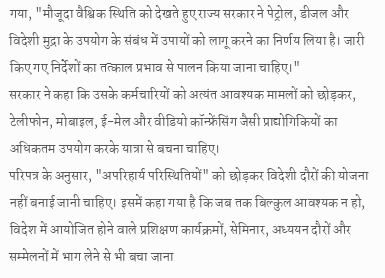गया, "मौजूदा वैश्विक स्थिति को देखते हुए राज्य सरकार ने पेट्रोल, डीजल और विदेशी मुद्रा के उपयोग के संबंध में उपायों को लागू करने का निर्णय लिया है। जारी किए गए निर्देशों का तत्काल प्रभाव से पालन किया जाना चाहिए।"
सरकार ने कहा कि उसके कर्मचारियों को अत्यंत आवश्यक मामलों को छोड़कर, टेलीफोन, मोबाइल, ई-मेल और वीडियो कॉन्फ्रेंसिंग जैसी प्राद्योगिकियों का अधिकतम उपयोग करके यात्रा से बचना चाहिए।
परिपत्र के अनुसार, "अपरिहार्य परिस्थितियों" को छोड़कर विदेशी दौरों की योजना नहीं बनाई जानी चाहिए। इसमें कहा गया है कि जब तक बिल्कुल आवश्यक न हो, विदेश में आयोजित होने वाले प्रशिक्षण कार्यक्रमों, सेमिनार, अध्ययन दौरों और सम्मेलनों में भाग लेने से भी बचा जाना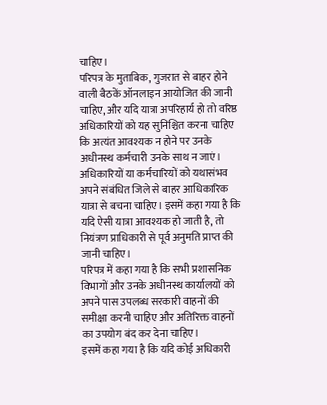चाहिए।
परिपत्र के मुताबिक, गुजरात से बाहर होने वाली बैठकें ऑनलाइन आयोजित की जानी चाहिए, और यदि यात्रा अपरिहार्य हो तो वरिष्ठ अधिकारियों को यह सुनिश्चित करना चाहिए कि अत्यंत आवश्यक न होने पर उनके अधीनस्थ कर्मचारी उनके साथ न जाएं।
अधिकारियों या कर्मचारियों को यथासंभव अपने संबंधित जिले से बाहर आधिकारिक यात्रा से बचना चाहिए। इसमें कहा गया है कि यदि ऐसी यात्रा आवश्यक हो जाती है, तो नियंत्रण प्राधिकारी से पूर्व अनुमति प्राप्त की जानी चाहिए।
परिपत्र में कहा गया है कि सभी प्रशासनिक विभागों और उनके अधीनस्थ कार्यालयों को अपने पास उपलब्ध सरकारी वाहनों की समीक्षा करनी चाहिए और अतिरिक्त वाहनों का उपयोग बंद कर देना चाहिए।
इसमें कहा गया है कि यदि कोई अधिकारी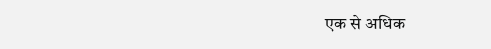एक से अधिक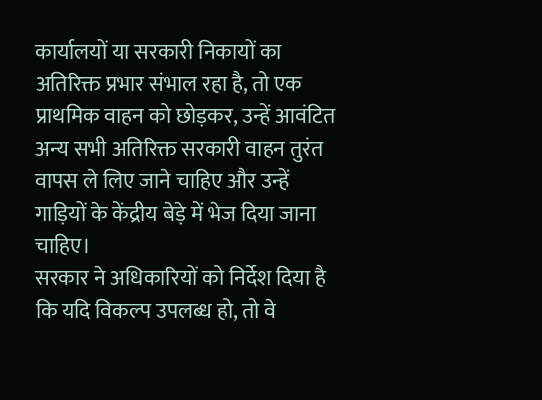कार्यालयों या सरकारी निकायों का अतिरिक्त प्रभार संभाल रहा है, तो एक प्राथमिक वाहन को छोड़कर, उन्हें आवंटित अन्य सभी अतिरिक्त सरकारी वाहन तुरंत वापस ले लिए जाने चाहिए और उन्हें गाड़ियों के केंद्रीय बेड़े में भेज दिया जाना चाहिए।
सरकार ने अधिकारियों को निर्देश दिया है कि यदि विकल्प उपलब्ध हो, तो वे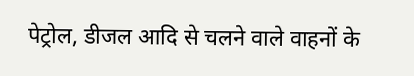पेट्रोल, डीजल आदि से चलने वाले वाहनों के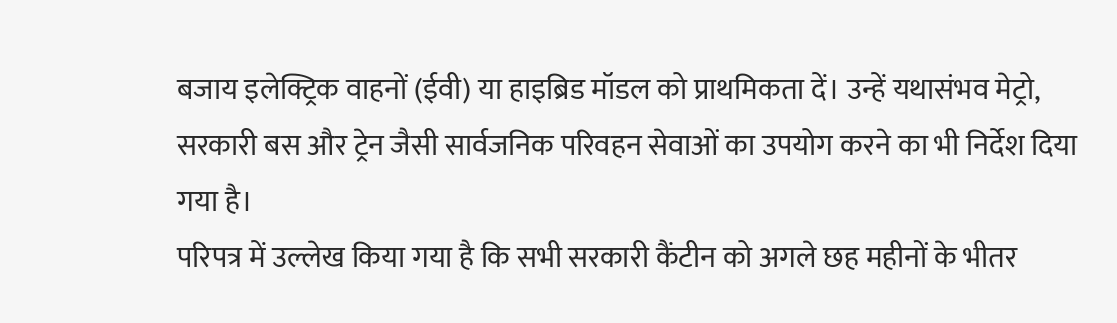बजाय इलेक्ट्रिक वाहनों (ईवी) या हाइब्रिड मॉडल को प्राथमिकता दें। उन्हें यथासंभव मेट्रो, सरकारी बस और ट्रेन जैसी सार्वजनिक परिवहन सेवाओं का उपयोग करने का भी निर्देश दिया गया है।
परिपत्र में उल्लेख किया गया है कि सभी सरकारी कैंटीन को अगले छह महीनों के भीतर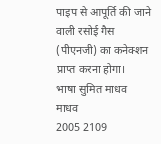पाइप से आपूर्ति की जाने वाली रसोई गैस (पीएनजी) का कनेक्शन प्राप्त करना होगा।
भाषा सुमित माधव
माधव
2005 2109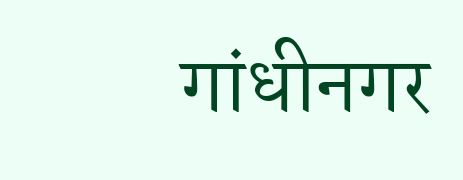गांधीनगर